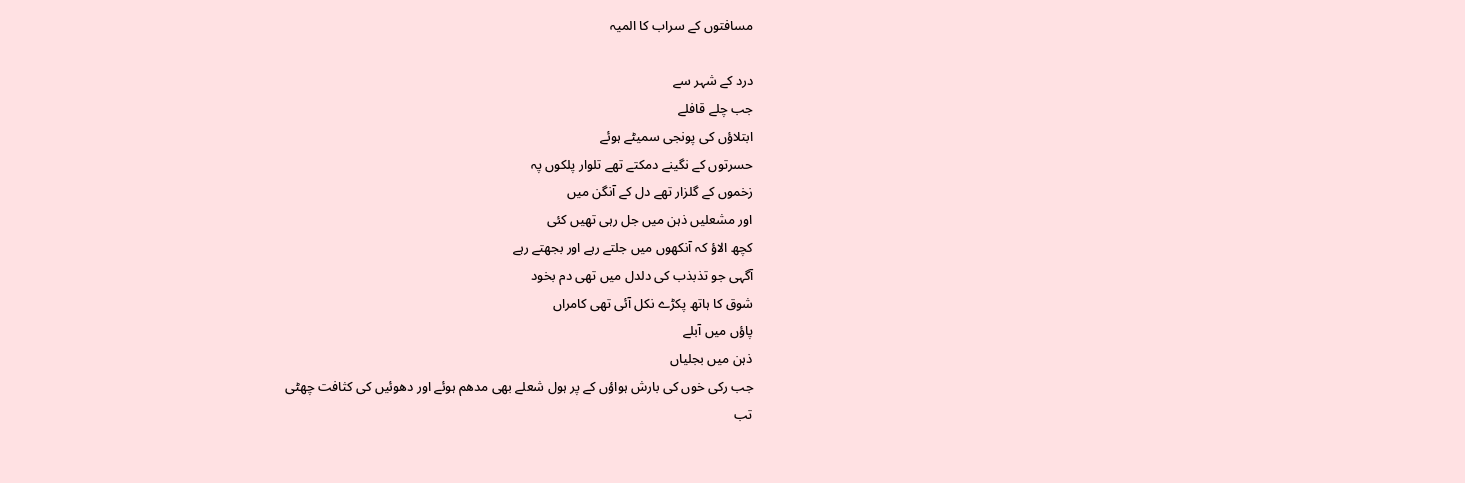مسافتوں کے سراب کا المیہ

درد کے شہر سے
جب چلے قافلے
ابتلاؤں کی پونجی سمیٹے ہوئے
حسرتوں کے نگینے دمکتے تھے تلوار پلکوں پہ
زخموں کے گلزار تھے دل کے آنگن میں
اور مشعلیں ذہن میں جل رہی تھیں کئی
کچھ الاؤ کہ آنکھوں میں جلتے رہے اور بجھتے رہے
آگہی جو تذبذب کی دلدل میں تھی دم بخود
شوق کا ہاتھ پکڑے نکل آئی تھی کامراں
پاؤں میں آبلے
ذہن میں بجلیاں
جب رکی خوں کی بارش ہواؤں کے پر ہول شعلے بھی مدھم ہوئے اور دھوئیں کی کثافت چھٹی
تب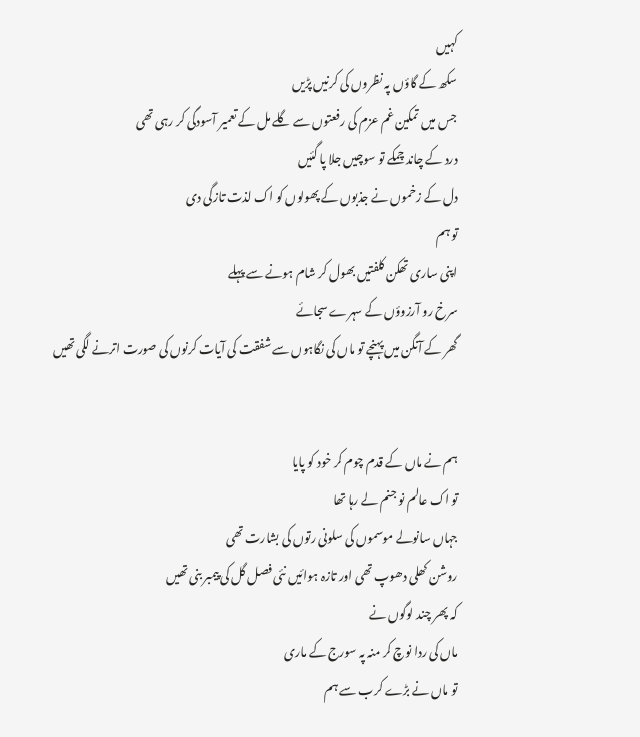کہیں
سکھ کے گاؤں پہ نظروں کی کرنیں پڑیں
جس میں تمکین غم عزم کی رفعتوں سے گلے مل کے تعمیر آسودگی کر رہی تھی
درد کے چاند چمکے تو سوچیں جلا پا گئیں
دل کے زخموں نے جذبوں کے پھولوں کو اک لذت تازگی دی
تو ہم
اپنی ساری تھکن کلفتیں بھول کر شام ہونے سے پہلے
سرخ رو آرزوؤں کے سہرے سجائے
گھر کے آنگن میں پہنچے تو ماں کی نگاہوں سے شفقت کی آیات کرنوں کی صورت اترنے لگی تھیں


ہم نے ماں کے قدم چوم کر خود کو پایا
تو اک عالم نو جنم لے رہا تھا
جہاں سانولے موسموں کی سلونی رتوں کی بشارت تھی
روشن کھلی دھوپ تھی اور تازہ ہوائیں نئی فصل گل کی پیمبر بنی تھیں
کہ پھر چند لوگوں نے
ماں کی ردا نوچ کر منہ پہ سورج کے ماری
تو ماں نے بڑے کرب سے ہم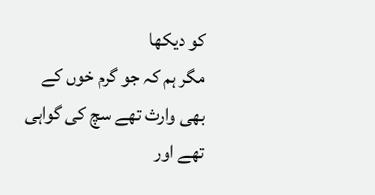کو دیکھا
مگر ہم کہ جو گرم خوں کے بھی وارث تھے سچ کی گواہی تھے اور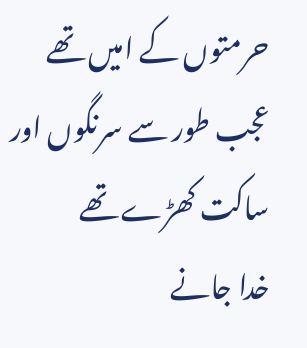حرمتوں کے امیں تھے
عجب طور سے سرنگوں اور ساکت کھڑے تھے
خدا جانے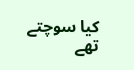کیا سوچتے تھے